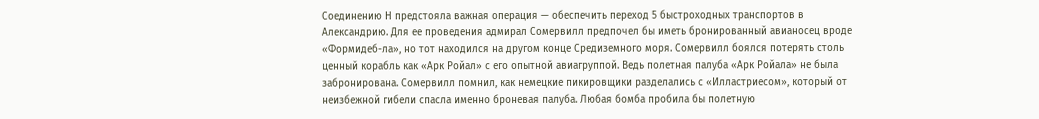Соединению Н предстояла важная операция — обеспечить переход 5 быстроходных транспортов в Александрию. Для ее проведения адмирал Сомервилл предпочел бы иметь бронированный авианосец вроде «Формидеб-ла», но тот находился на другом конце Средиземного моря. Сомервилл боялся потерять столь ценный корабль как «Арк Ройал» с его опытной авиагруппой. Ведь полетная палуба «Арк Ройала» не была забронирована. Сомервилл помнил, как немецкие пикировщики разделались с «Илластриесом», который от неизбежной гибели спасла именно броневая палуба. Любая бомба пробила бы полетную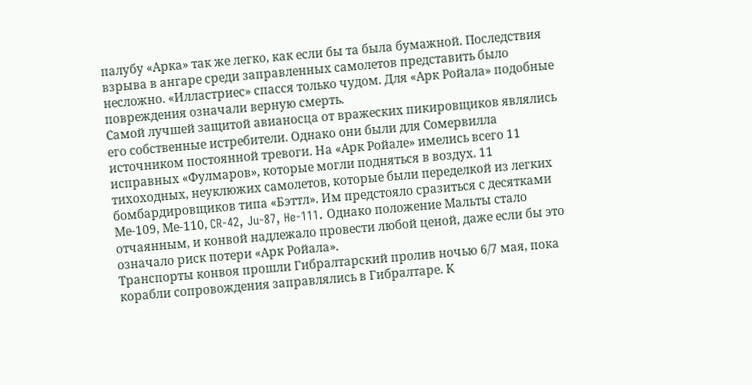палубу «Арка» так же легко, как если бы та была бумажной. Последствия взрыва в ангаре среди заправленных самолетов представить было несложно. «Илластриес» спасся только чудом. Для «Арк Ройала» подобные повреждения означали верную смерть.
Самой лучшей защитой авианосца от вражеских пикировщиков являлись его собственные истребители. Однако они были для Сомервилла источником постоянной тревоги. На «Арк Ройале» имелись всего 11 исправных «Фулмаров», которые могли подняться в воздух. 11 тихоходных, неуклюжих самолетов, которые были переделкой из легких бомбардировщиков типа «Бэттл». Им предстояло сразиться с десятками Ме-109, Ме-110, CR-42, Ju-87, He-111. Однако положение Мальты стало отчаянным, и конвой надлежало провести любой ценой, даже если бы это означало риск потери «Арк Ройала».
Транспорты конвоя прошли Гибралтарский пролив ночью 6/7 мая, пока корабли сопровождения заправлялись в Гибралтаре. К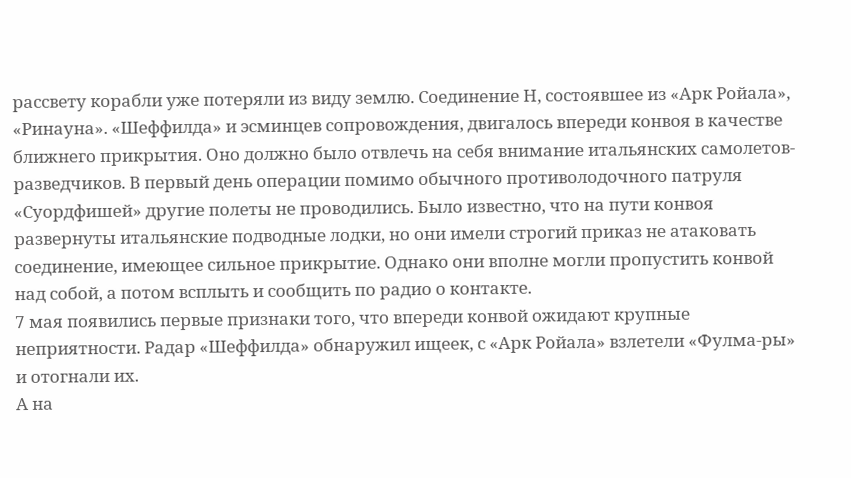рассвету корабли уже потеряли из виду землю. Соединение Н, состоявшее из «Арк Ройала», «Ринауна». «Шеффилда» и эсминцев сопровождения, двигалось впереди конвоя в качестве ближнего прикрытия. Оно должно было отвлечь на себя внимание итальянских самолетов-разведчиков. В первый день операции помимо обычного противолодочного патруля «Суордфишей» другие полеты не проводились. Было известно, что на пути конвоя развернуты итальянские подводные лодки, но они имели строгий приказ не атаковать соединение, имеющее сильное прикрытие. Однако они вполне могли пропустить конвой над собой, а потом всплыть и сообщить по радио о контакте.
7 мая появились первые признаки того, что впереди конвой ожидают крупные неприятности. Радар «Шеффилда» обнаружил ищеек, с «Арк Ройала» взлетели «Фулма-ры» и отогнали их.
А на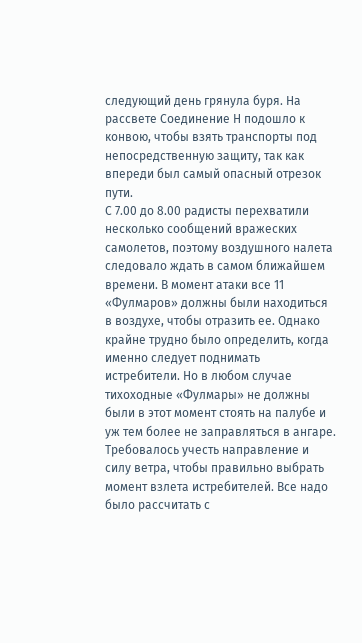следующий день грянула буря. На рассвете Соединение Н подошло к конвою, чтобы взять транспорты под непосредственную защиту, так как впереди был самый опасный отрезок пути.
С 7.00 до 8.00 радисты перехватили несколько сообщений вражеских самолетов, поэтому воздушного налета следовало ждать в самом ближайшем времени. В момент атаки все 11 «Фулмаров» должны были находиться в воздухе, чтобы отразить ее. Однако крайне трудно было определить, когда именно следует поднимать истребители. Но в любом случае тихоходные «Фулмары» не должны были в этот момент стоять на палубе и уж тем более не заправляться в ангаре. Требовалось учесть направление и силу ветра, чтобы правильно выбрать момент взлета истребителей. Все надо было рассчитать с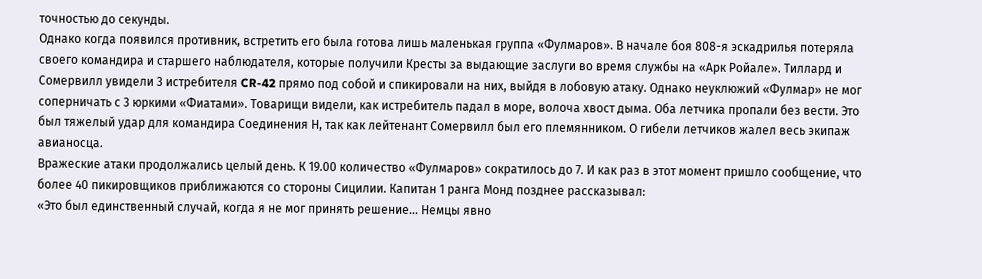точностью до секунды.
Однако когда появился противник, встретить его была готова лишь маленькая группа «Фулмаров». В начале боя 808-я эскадрилья потеряла своего командира и старшего наблюдателя, которые получили Кресты за выдающие заслуги во время службы на «Арк Ройале». Тиллард и Сомервилл увидели 3 истребителя CR-42 прямо под собой и спикировали на них, выйдя в лобовую атаку. Однако неуклюжий «Фулмар» не мог соперничать с 3 юркими «Фиатами». Товарищи видели, как истребитель падал в море, волоча хвост дыма. Оба летчика пропали без вести. Это был тяжелый удар для командира Соединения Н, так как лейтенант Сомервилл был его племянником. О гибели летчиков жалел весь экипаж авианосца.
Вражеские атаки продолжались целый день. К 19.00 количество «Фулмаров» сократилось до 7. И как раз в этот момент пришло сообщение, что более 40 пикировщиков приближаются со стороны Сицилии. Капитан 1 ранга Монд позднее рассказывал:
«Это был единственный случай, когда я не мог принять решение… Немцы явно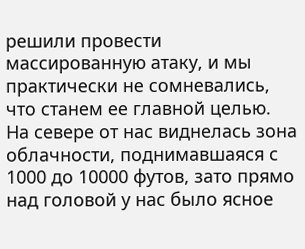решили провести массированную атаку, и мы практически не сомневались, что станем ее главной целью.
На севере от нас виднелась зона облачности, поднимавшаяся с 1000 до 10000 футов, зато прямо над головой у нас было ясное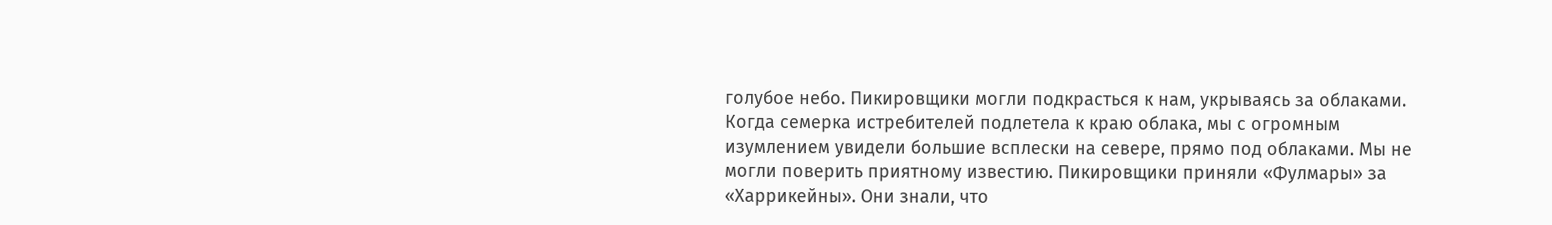голубое небо. Пикировщики могли подкрасться к нам, укрываясь за облаками. Когда семерка истребителей подлетела к краю облака, мы с огромным изумлением увидели большие всплески на севере, прямо под облаками. Мы не могли поверить приятному известию. Пикировщики приняли «Фулмары» за «Харрикейны». Они знали, что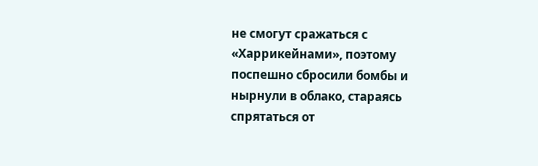не смогут сражаться с «Харрикейнами», поэтому поспешно сбросили бомбы и нырнули в облако, стараясь спрятаться от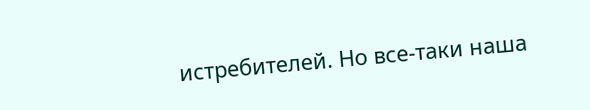истребителей. Но все-таки наша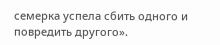семерка успела сбить одного и повредить другого».